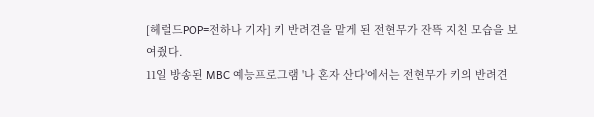[헤럴드POP=전하나 기자] 키 반려견을 맡게 된 전현무가 잔뜩 지친 모습을 보여줬다.
11일 방송된 MBC 예능프로그램 '나 혼자 산다'에서는 전현무가 키의 반려견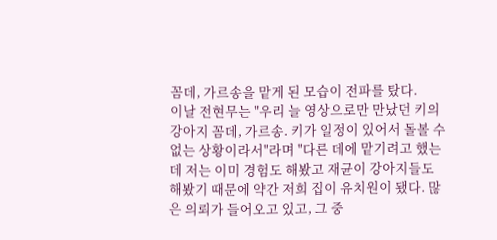꼼데, 가르송을 맡게 된 모습이 전파를 탔다.
이날 전현무는 "우리 늘 영상으로만 만났던 키의 강아지 꼼데, 가르송. 키가 일정이 있어서 돌볼 수 없는 상황이라서"라며 "다른 데에 맡기려고 했는데 저는 이미 경험도 해봤고 재균이 강아지들도 해봤기 때문에 약간 저희 집이 유치원이 됐다. 많은 의뢰가 들어오고 있고, 그 중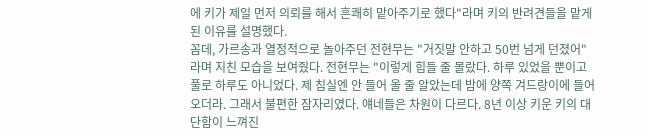에 키가 제일 먼저 의뢰를 해서 흔쾌히 맡아주기로 했다"라며 키의 반려견들을 맡게 된 이유를 설명했다.
꼼데, 가르송과 열정적으로 놀아주던 전현무는 "거짓말 안하고 50번 넘게 던졌어"라며 지친 모습을 보여줬다. 전현무는 "이렇게 힘들 줄 몰랐다. 하루 있었을 뿐이고 풀로 하루도 아니었다. 제 침실엔 안 들어 올 줄 알았는데 밤에 양쪽 겨드랑이에 들어오더라. 그래서 불편한 잠자리였다. 얘네들은 차원이 다르다. 8년 이상 키운 키의 대단함이 느껴진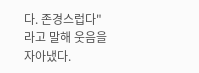다. 존경스럽다"라고 말해 웃음을 자아냈다.